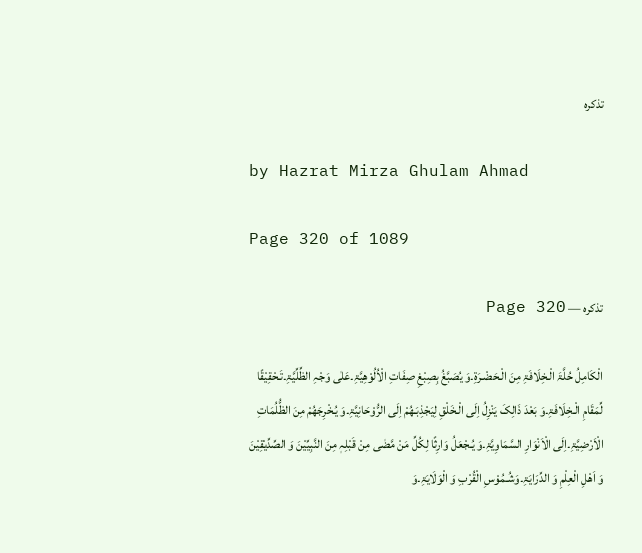تذکرہ

by Hazrat Mirza Ghulam Ahmad

Page 320 of 1089

تذکرہ — Page 320

الْکَامِلُ حُلَّۃَ الْـخِلَافَۃِ مِنَ الْـحَضْـرَۃِ۔وَ یُصَبَّغُ بِصِبْغِ صِفَاتِ الْاُلُوْھِیَّۃِ۔عَلٰی وَجْہِ الظِّلِّیَّۃِ۔تَـحْقِیْقًا لِّمَقَامِ الْـخِلَافَۃِ۔وَ بَعْدَ ذَالِکَ یَنْزِلُ اِلَی الْـخَلْقِ لِیَجْذِبَـھُمْ اِلَی الرُّوْحَانِیَّۃِ۔وَ یُـخْرِجَھُمْ مِنَ الظُّلُمَاتِ الْاَرْضِیَّۃِ۔اِلَی الْاَنْوَارِ السَّمَاوِیَّۃِ۔وَ یُـجْعَلُ وَارِثًا لِکُلِّ مَنْ مَّضٰی مِنْ قَبْلِہٖ مِنَ النَّبِیِّیْنَ وَ الصِّدِّیْقِیْنَ وَ اَھْلِ الْعِلْمِ وَ الدِّرَایَۃِ۔وَشُـمُوْسِ الْقُرْبِ وَ الْوَلَایَۃِ۔وَ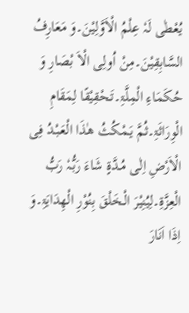یُعْطٰی لَہٗ عِلْمُ الْاَوَّلِیْنَ۔وَ مَعَارِفُ السَّابِقِیْنَ۔مِنْ اُولِی الْاَ بْصَارِ وَ حُکَمَاءِ الْمِلَّۃِ۔تَـحْقِیْقًا لِمَقَامِ الْوِرَاثَۃِ۔ثُمَّ یَـمْکُثُ ھٰذَا الْعَـبْـدُ فِی الْاَرْضِ اِلٰی مُـدَّۃٍ شَاءَ رَبُّـہٗ رَبُّ الْعِزَّۃِ۔لِیُنِیْرَ الْـخَلْقَ بِنُوْرِ الْھِدَایَۃِ۔وَ اِذَا اَنَارَ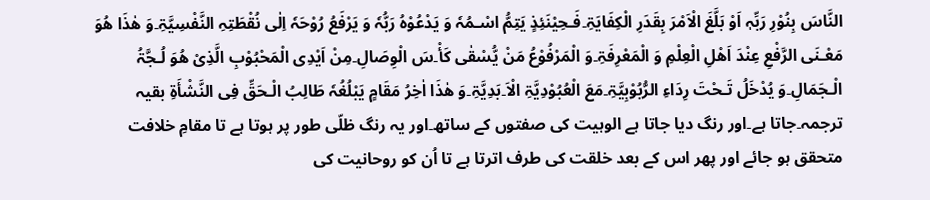النَّاسَ بِنُوْرِ رَبِّہٖ اَوْ بَلَّغَ الْاَمْرَ بِقَدَرِ الْکِفَایَۃِ۔فَـحِیْنَئِذٍ یَتِمُّ اسْـمُہٗ وَ یَدْعُوْہُ رَبُّہٗ وَ یَرْفَعُ رُوْحَہٗ اِلٰی نُقْطَتِہِ النَّفْسِیَّۃِ۔وَ ھٰذَا ھُوَ مَعْـنَی الرَّفْعِ عِنْدَ اَھْلِ الْعِلْمِ وَ الْمَعْرِفَۃِ۔وَ الْمَرْفُوْعُ مَنْ یُّسْقٰی کَأْ۔سَ الْوِصَالِ۔مِنْ اَیْدِی الْمَحْبُوْبِ الَّذِیْ ھُوَ لُـجَّۃُ الْـجَمَالِ۔وَ یُدْخَلُ تَـحْتَ رِدَاءِ الرُّبُوْبِیَّۃِ۔مَعَ الْعُبُوْدِیَّۃِ الْاَ۔بَدِیَّۃِ۔وَ ھٰذَا اٰخِرُ مَقَامٍ یَبْلُغُہٗ طَالِبُ الْـحَقِّ فِی النَّشْأَۃِ بقیہ ترجمہ۔جاتا ہے۔اور رنگ دیا جاتا ہے الوہیت کی صفتوں کے ساتھ۔اور یہ رنگ ظلّی طور پر ہوتا ہے تا مقامِ خلافت متحقق ہو جائے اور پھر اس کے بعد خلقت کی طرف اترتا ہے تا اُن کو روحانیت کی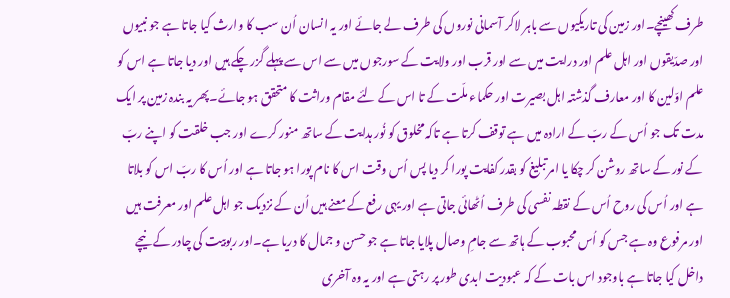طرف کھینچے۔اور زمین کی تاریکیوں سے باہر لاکر آسمانی نوروں کی طرف لے جائے اور یہ انسان اُن سب کا وارث کیا جاتا ہے جو نبیوں اور صدّیقوں اور اہل علم اور درایت میں سے اور قرب اور ولایت کے سورجوں میں سے اس سے پہلے گزر چکے ہیں اور دیا جاتا ہے اس کو علم اوّلین کا اور معارف گذشتہ اہل بصیرت اور حکماء ملّت کے تا اس کے لئے مقام وراثت کا متحقق ہو جائے۔پھر یہ بندہ زمین پر ایک مدت تک جو اُس کے ربّ کے ارادہ میں ہے توقف کرتا ہے تاکہ مخلوق کو نُور ہدایت کے ساتھ منور کرے اور جب خلقت کو اپنے ربّ کے نور کے ساتھ روشن کر چکا یا امر تبلیغ کو بقدر کفایت پورا کر دیا پس اُس وقت اس کا نام پورا ہو جاتا ہے اور اُس کا ربّ اس کو بلاتا ہے اور اُس کی روح اُس کے نقطہ نفسی کی طرف اُٹھائی جاتی ہے اور یہی رفع کے معنے ہیں اُن کے نزدیک جو اہل علم اور معرفت ہیں اور مرفوع وہ ہے جس کو اُس محبوب کے ہاتھ سے جامِ وصال پلایا جاتا ہے جو حسن و جمال کا دریا ہے۔اور ربوبیت کی چادر کے نیچے داخل کیا جاتا ہے باوجود اس بات کے کہ عبودیت ابدی طور پر رہتی ہے اور یہ وہ آخری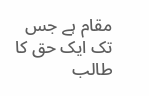مقام ہے جس تک ایک حق کا طالب